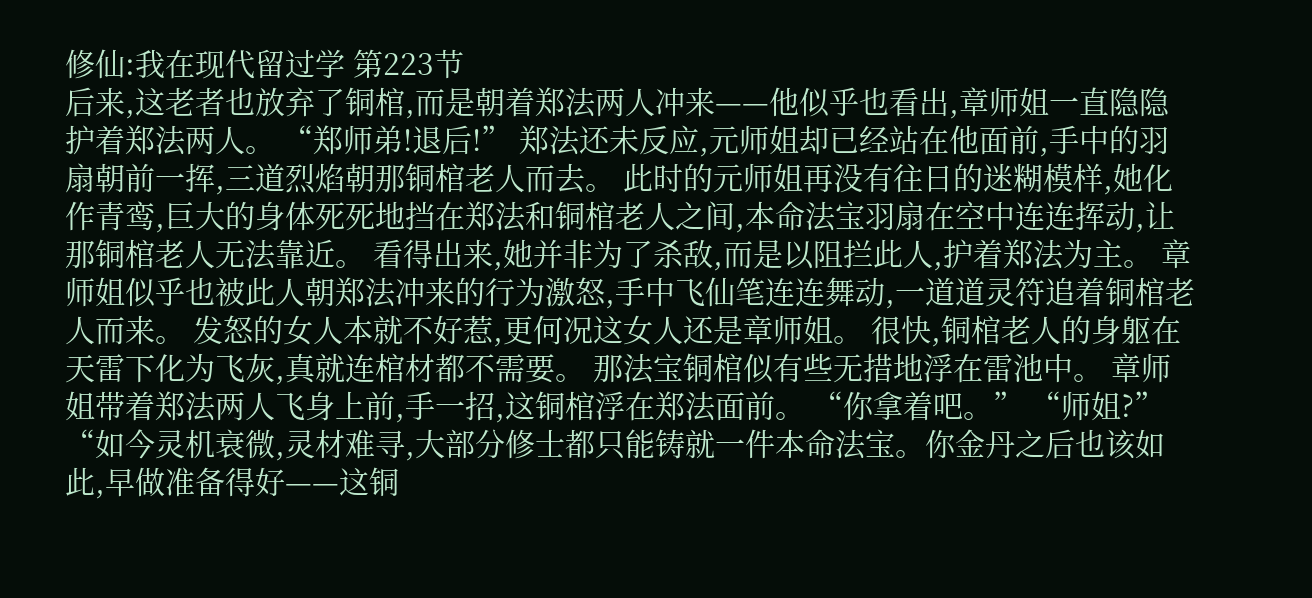修仙:我在现代留过学 第223节
后来,这老者也放弃了铜棺,而是朝着郑法两人冲来——他似乎也看出,章师姐一直隐隐护着郑法两人。 “郑师弟!退后!” 郑法还未反应,元师姐却已经站在他面前,手中的羽扇朝前一挥,三道烈焰朝那铜棺老人而去。 此时的元师姐再没有往日的迷糊模样,她化作青鸾,巨大的身体死死地挡在郑法和铜棺老人之间,本命法宝羽扇在空中连连挥动,让那铜棺老人无法靠近。 看得出来,她并非为了杀敌,而是以阻拦此人,护着郑法为主。 章师姐似乎也被此人朝郑法冲来的行为激怒,手中飞仙笔连连舞动,一道道灵符追着铜棺老人而来。 发怒的女人本就不好惹,更何况这女人还是章师姐。 很快,铜棺老人的身躯在天雷下化为飞灰,真就连棺材都不需要。 那法宝铜棺似有些无措地浮在雷池中。 章师姐带着郑法两人飞身上前,手一招,这铜棺浮在郑法面前。 “你拿着吧。” “师姐?” “如今灵机衰微,灵材难寻,大部分修士都只能铸就一件本命法宝。你金丹之后也该如此,早做准备得好——这铜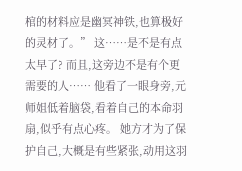棺的材料应是幽冥神铁,也算极好的灵材了。” 这……是不是有点太早了? 而且,这旁边不是有个更需要的人…… 他看了一眼身旁,元师姐低着脑袋,看着自己的本命羽扇,似乎有点心疼。 她方才为了保护自己,大概是有些紧张,动用这羽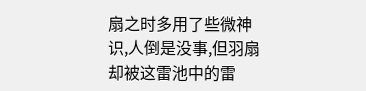扇之时多用了些微神识,人倒是没事,但羽扇却被这雷池中的雷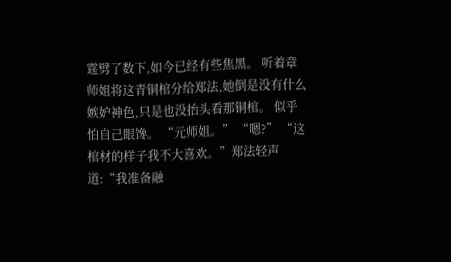霆劈了数下,如今已经有些焦黑。 听着章师姐将这青铜棺分给郑法,她倒是没有什么嫉妒神色,只是也没抬头看那铜棺。 似乎怕自己眼馋。 “元师姐。” “嗯?” “这棺材的样子我不大喜欢。”郑法轻声道:“我准备融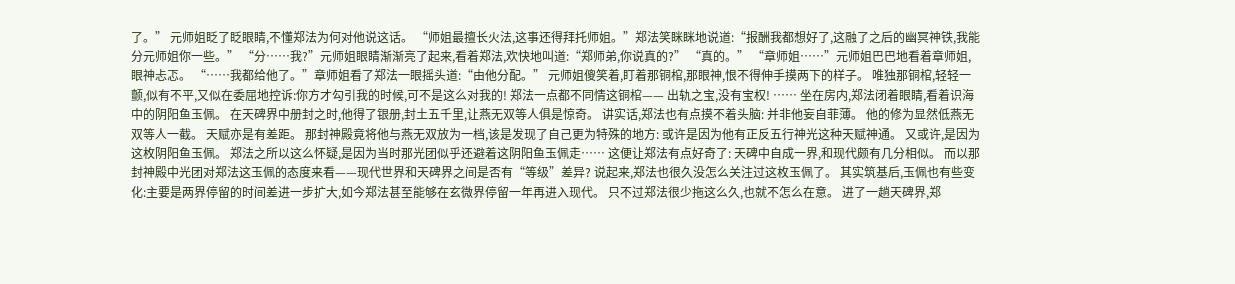了。” 元师姐眨了眨眼睛,不懂郑法为何对他说这话。 “师姐最擅长火法,这事还得拜托师姐。”郑法笑眯眯地说道:“报酬我都想好了,这融了之后的幽冥神铁,我能分元师姐你一些。” “分……我?”元师姐眼睛渐渐亮了起来,看着郑法,欢快地叫道:“郑师弟,你说真的?” “真的。” “章师姐……”元师姐巴巴地看着章师姐,眼神忐忑。 “……我都给他了。”章师姐看了郑法一眼摇头道:“由他分配。” 元师姐傻笑着,盯着那铜棺,那眼神,恨不得伸手摸两下的样子。 唯独那铜棺,轻轻一颤,似有不平,又似在委屈地控诉:你方才勾引我的时候,可不是这么对我的! 郑法一点都不同情这铜棺—— 出轨之宝,没有宝权! …… 坐在房内,郑法闭着眼睛,看着识海中的阴阳鱼玉佩。 在天碑界中册封之时,他得了银册,封土五千里,让燕无双等人俱是惊奇。 讲实话,郑法也有点摸不着头脑: 并非他妄自菲薄。 他的修为显然低燕无双等人一截。 天赋亦是有差距。 那封神殿竟将他与燕无双放为一档,该是发现了自己更为特殊的地方: 或许是因为他有正反五行神光这种天赋神通。 又或许,是因为这枚阴阳鱼玉佩。 郑法之所以这么怀疑,是因为当时那光团似乎还避着这阴阳鱼玉佩走…… 这便让郑法有点好奇了: 天碑中自成一界,和现代颇有几分相似。 而以那封神殿中光团对郑法这玉佩的态度来看——现代世界和天碑界之间是否有“等级”差异? 说起来,郑法也很久没怎么关注过这枚玉佩了。 其实筑基后,玉佩也有些变化:主要是两界停留的时间差进一步扩大,如今郑法甚至能够在玄微界停留一年再进入现代。 只不过郑法很少拖这么久,也就不怎么在意。 进了一趟天碑界,郑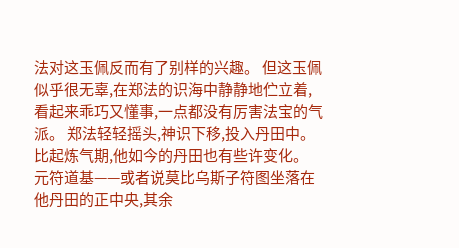法对这玉佩反而有了别样的兴趣。 但这玉佩似乎很无辜,在郑法的识海中静静地伫立着,看起来乖巧又懂事,一点都没有厉害法宝的气派。 郑法轻轻摇头,神识下移,投入丹田中。 比起炼气期,他如今的丹田也有些许变化。 元符道基——或者说莫比乌斯子符图坐落在他丹田的正中央,其余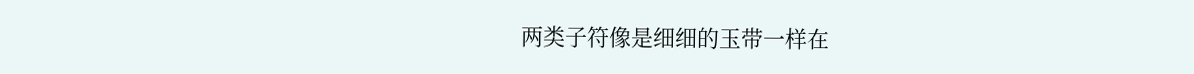两类子符像是细细的玉带一样在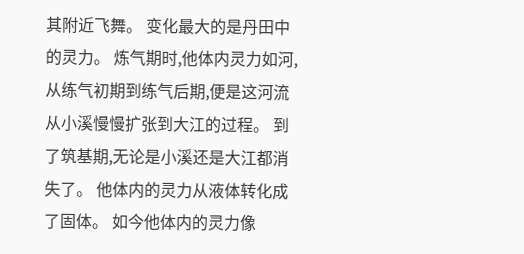其附近飞舞。 变化最大的是丹田中的灵力。 炼气期时,他体内灵力如河,从练气初期到练气后期,便是这河流从小溪慢慢扩张到大江的过程。 到了筑基期,无论是小溪还是大江都消失了。 他体内的灵力从液体转化成了固体。 如今他体内的灵力像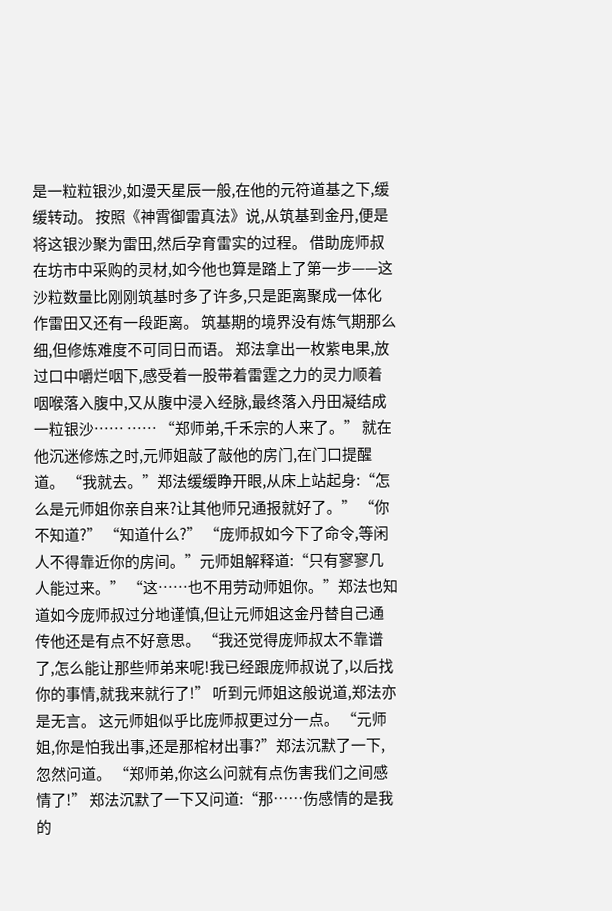是一粒粒银沙,如漫天星辰一般,在他的元符道基之下,缓缓转动。 按照《神霄御雷真法》说,从筑基到金丹,便是将这银沙聚为雷田,然后孕育雷实的过程。 借助庞师叔在坊市中采购的灵材,如今他也算是踏上了第一步——这沙粒数量比刚刚筑基时多了许多,只是距离聚成一体化作雷田又还有一段距离。 筑基期的境界没有炼气期那么细,但修炼难度不可同日而语。 郑法拿出一枚紫电果,放过口中嚼烂咽下,感受着一股带着雷霆之力的灵力顺着咽喉落入腹中,又从腹中浸入经脉,最终落入丹田凝结成一粒银沙…… …… “郑师弟,千禾宗的人来了。” 就在他沉迷修炼之时,元师姐敲了敲他的房门,在门口提醒道。 “我就去。”郑法缓缓睁开眼,从床上站起身:“怎么是元师姐你亲自来?让其他师兄通报就好了。” “你不知道?” “知道什么?” “庞师叔如今下了命令,等闲人不得靠近你的房间。”元师姐解释道:“只有寥寥几人能过来。” “这……也不用劳动师姐你。”郑法也知道如今庞师叔过分地谨慎,但让元师姐这金丹替自己通传他还是有点不好意思。 “我还觉得庞师叔太不靠谱了,怎么能让那些师弟来呢!我已经跟庞师叔说了,以后找你的事情,就我来就行了!” 听到元师姐这般说道,郑法亦是无言。 这元师姐似乎比庞师叔更过分一点。 “元师姐,你是怕我出事,还是那棺材出事?”郑法沉默了一下,忽然问道。 “郑师弟,你这么问就有点伤害我们之间感情了!” 郑法沉默了一下又问道:“那……伤感情的是我的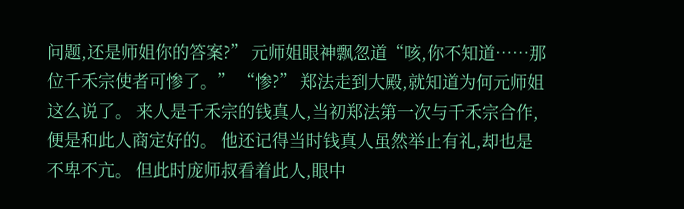问题,还是师姐你的答案?” 元师姐眼神飘忽道“咳,你不知道……那位千禾宗使者可惨了。” “惨?” 郑法走到大殿,就知道为何元师姐这么说了。 来人是千禾宗的钱真人,当初郑法第一次与千禾宗合作,便是和此人商定好的。 他还记得当时钱真人虽然举止有礼,却也是不卑不亢。 但此时庞师叔看着此人,眼中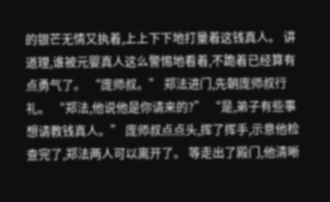的银芒无情又执着,上上下下地打量着这钱真人。 讲道理,谁被元婴真人这么警惕地看着,不跪着已经算有点勇气了。 “庞师叔。” 郑法进门,先朝庞师叔行礼。 “郑法,他说他是你请来的?” “是,弟子有些事想请教钱真人。” 庞师叔点点头,挥了挥手,示意他检查完了,郑法两人可以离开了。 等走出了殿门,他清晰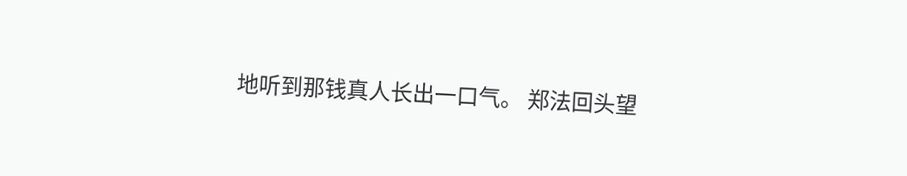地听到那钱真人长出一口气。 郑法回头望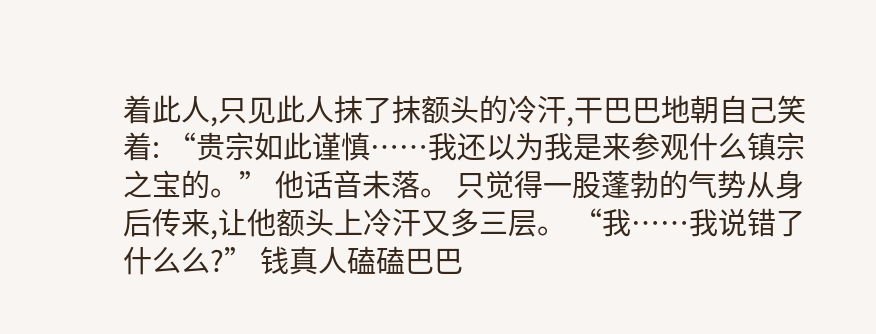着此人,只见此人抹了抹额头的冷汗,干巴巴地朝自己笑着: “贵宗如此谨慎……我还以为我是来参观什么镇宗之宝的。” 他话音未落。 只觉得一股蓬勃的气势从身后传来,让他额头上冷汗又多三层。 “我……我说错了什么么?” 钱真人磕磕巴巴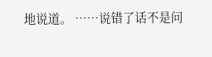地说道。 ……说错了话不是问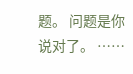题。 问题是你说对了。 ……